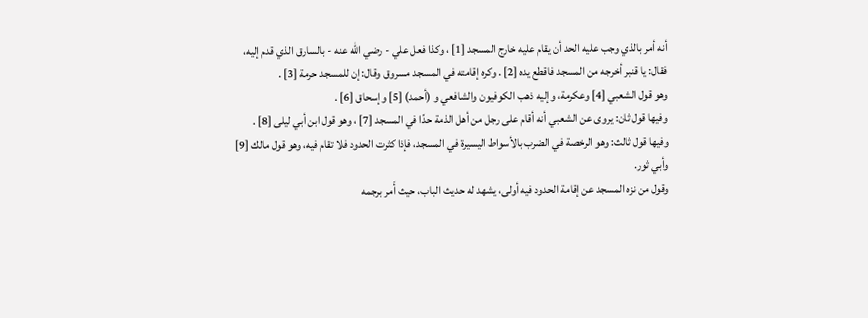أنه أمر بالذي وجب عليه الحد أن يقام عليه خارج المسجد [1] ، وكذا فعل علي - رضي الله عنه - بالسارق الذي قدم إليه، فقال: يا قنبر أخرجه من المسجد فاقطع يده [2] . وكره إقامته في المسجد مسروق وقال: إن للمسجد حرمة [3] .
وهو قول الشعبي [4] وعكرمة، وإليه ذهب الكوفيون والشافعي و (أحمد) [5] وإسحاق [6] .
وفيها قول ثان: يروى عن الشعبي أنه أقام على رجل من أهل الذمة حدًا في المسجد [7] ، وهو قول ابن أبي ليلى [8] .
وفيها قول ثالث: وهو الرخصة في الضرب بالأسواط اليسيرة في المسجد، فإذا كثرت الحدود فلا تقام فيه، وهو قول مالك [9] وأبي ثور.
وقول من نزه المسجد عن إقامة الحدود فيه أولى، يشهد له حديث الباب، حيث أَمر برجمه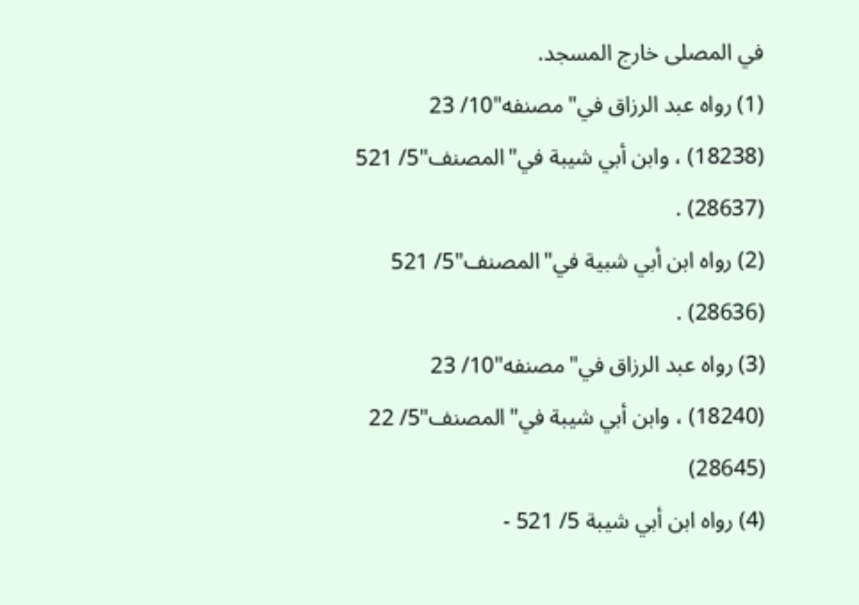في المصلى خارج المسجد.
(1) رواه عبد الرزاق في"مصنفه"10/ 23 (18238) ، وابن أبي شيبة في"المصنف"5/ 521 (28637) .
(2) رواه ابن أبي شبية في"المصنف"5/ 521 (28636) .
(3) رواه عبد الرزاق في"مصنفه"10/ 23 (18240) ، وابن أبي شيبة في"المصنف"5/ 22 (28645)
(4) رواه ابن أبي شيبة 5/ 521 -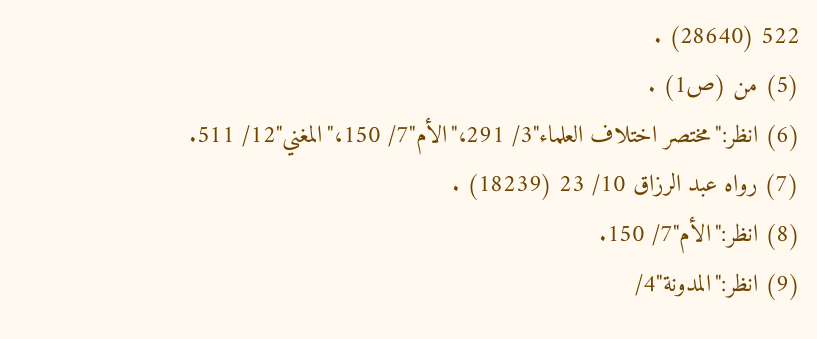522 (28640) .
(5) من (ص1) .
(6) انظر:"مختصر اختلاف العلماء"3/ 291،"الأم"7/ 150،"المغني"12/ 511.
(7) رواه عبد الرزاق 10/ 23 (18239) .
(8) انظر:"الأم"7/ 150.
(9) انظر:"المدونة"4/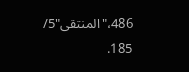486،"المنتقى"5/ 185.